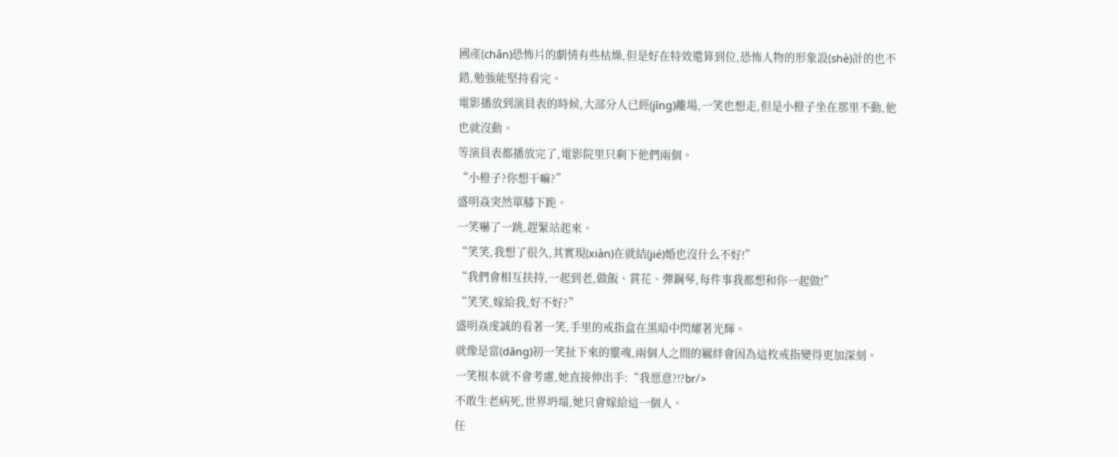國產(chǎn)恐怖片的劇情有些枯燥,但是好在特效還算到位,恐怖人物的形象設(shè)計的也不錯,勉強能堅持看完。
電影播放到演員表的時候,大部分人已經(jīng)離場,一笑也想走,但是小橙子坐在那里不動,他也就沒動。
等演員表都播放完了,電影院里只剩下他們兩個。
“小橙子?你想干嘛?”
盛明焱突然單膝下跪。
一笑嚇了一跳,趕緊站起來。
“笑笑,我想了很久,其實現(xiàn)在就結(jié)婚也沒什么不好!”
“我們會相互扶持,一起到老,做飯、賞花、彈鋼琴,每件事我都想和你一起做!”
“笑笑,嫁給我,好不好?”
盛明焱虔誠的看著一笑,手里的戒指盒在黑暗中閃耀著光輝。
就像是當(dāng)初一笑扯下來的靈魂,兩個人之間的羈絆會因為這枚戒指變得更加深刻。
一笑根本就不會考慮,她直接伸出手:“我愿意?!?br/>
不敢生老病死,世界坍塌,她只會嫁給這一個人。
任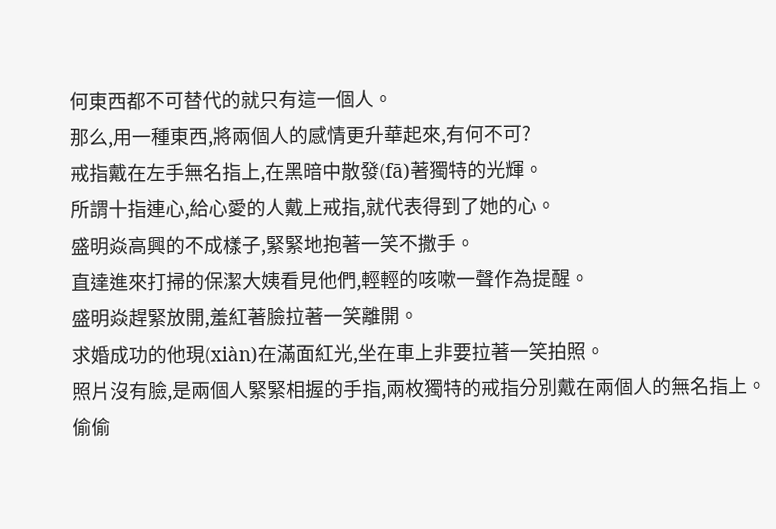何東西都不可替代的就只有這一個人。
那么,用一種東西,將兩個人的感情更升華起來,有何不可?
戒指戴在左手無名指上,在黑暗中散發(fā)著獨特的光輝。
所謂十指連心,給心愛的人戴上戒指,就代表得到了她的心。
盛明焱高興的不成樣子,緊緊地抱著一笑不撒手。
直達進來打掃的保潔大姨看見他們,輕輕的咳嗽一聲作為提醒。
盛明焱趕緊放開,羞紅著臉拉著一笑離開。
求婚成功的他現(xiàn)在滿面紅光,坐在車上非要拉著一笑拍照。
照片沒有臉,是兩個人緊緊相握的手指,兩枚獨特的戒指分別戴在兩個人的無名指上。
偷偷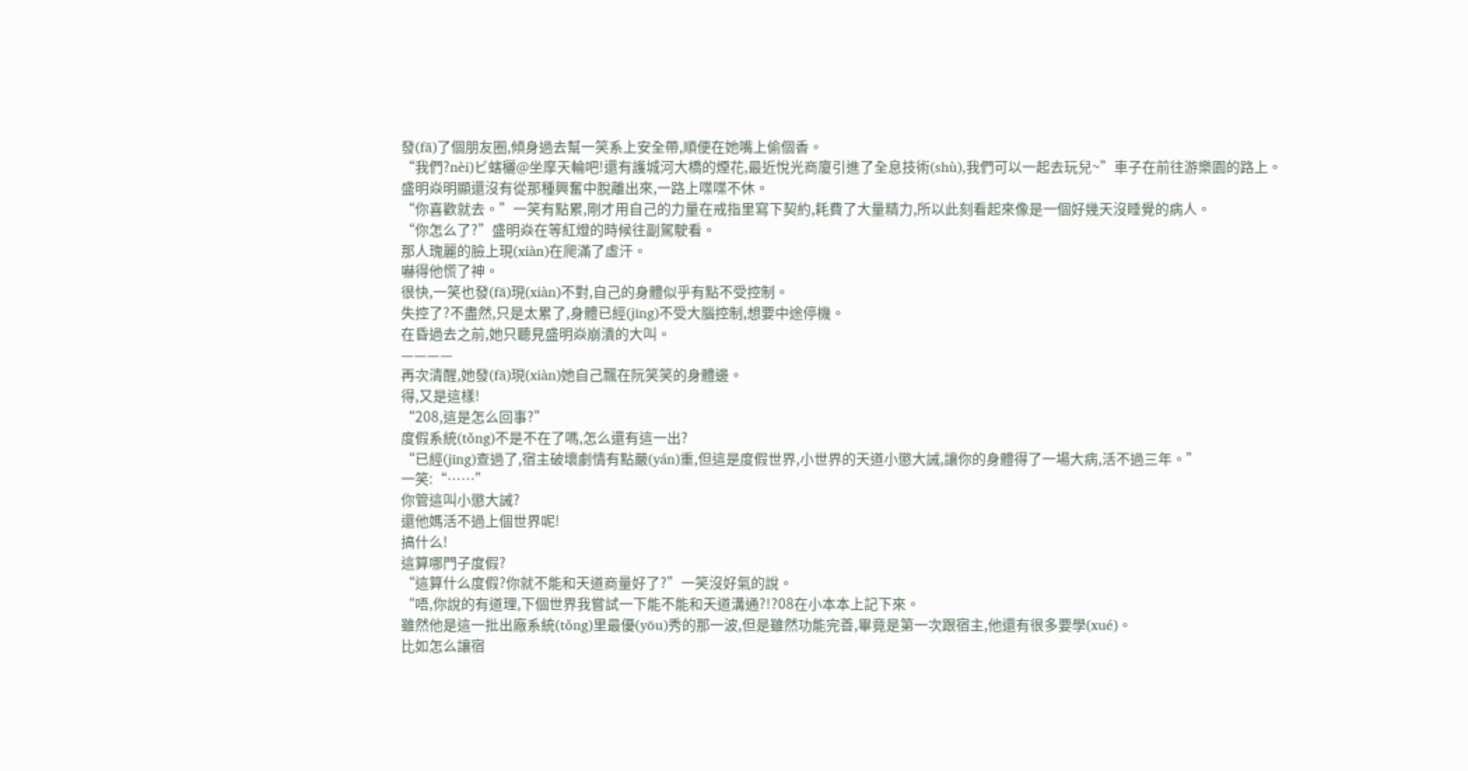發(fā)了個朋友圈,傾身過去幫一笑系上安全帶,順便在她嘴上偷個香。
“我們?nèi)ビ螛穲@坐摩天輪吧!還有護城河大橋的煙花,最近悅光商廈引進了全息技術(shù),我們可以一起去玩兒~”車子在前往游樂園的路上。
盛明焱明顯還沒有從那種興奮中脫離出來,一路上喋喋不休。
“你喜歡就去。”一笑有點累,剛才用自己的力量在戒指里寫下契約,耗費了大量精力,所以此刻看起來像是一個好幾天沒睡覺的病人。
“你怎么了?”盛明焱在等紅燈的時候往副駕駛看。
那人瑰麗的臉上現(xiàn)在爬滿了虛汗。
嚇得他慌了神。
很快,一笑也發(fā)現(xiàn)不對,自己的身體似乎有點不受控制。
失控了?不盡然,只是太累了,身體已經(jīng)不受大腦控制,想要中途停機。
在昏過去之前,她只聽見盛明焱崩潰的大叫。
————
再次清醒,她發(fā)現(xiàn)她自己飄在阮笑笑的身體邊。
得,又是這樣!
“208,這是怎么回事?”
度假系統(tǒng)不是不在了嗎,怎么還有這一出?
“已經(jīng)查過了,宿主破壞劇情有點嚴(yán)重,但這是度假世界,小世界的天道小懲大誡,讓你的身體得了一場大病,活不過三年。”
一笑:“……”
你管這叫小懲大誡?
還他媽活不過上個世界呢!
搞什么!
這算哪門子度假?
“這算什么度假?你就不能和天道商量好了?”一笑沒好氣的說。
“唔,你說的有道理,下個世界我嘗試一下能不能和天道溝通?!?08在小本本上記下來。
雖然他是這一批出廠系統(tǒng)里最優(yōu)秀的那一波,但是雖然功能完善,畢竟是第一次跟宿主,他還有很多要學(xué)。
比如怎么讓宿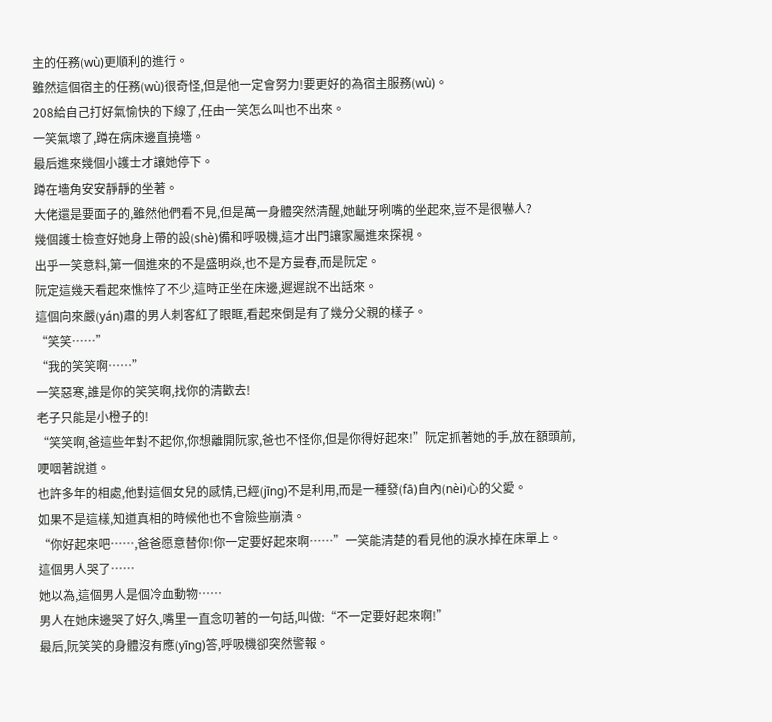主的任務(wù)更順利的進行。
雖然這個宿主的任務(wù)很奇怪,但是他一定會努力!要更好的為宿主服務(wù)。
208給自己打好氣愉快的下線了,任由一笑怎么叫也不出來。
一笑氣壞了,蹲在病床邊直撓墻。
最后進來幾個小護士才讓她停下。
蹲在墻角安安靜靜的坐著。
大佬還是要面子的,雖然他們看不見,但是萬一身體突然清醒,她齜牙咧嘴的坐起來,豈不是很嚇人?
幾個護士檢查好她身上帶的設(shè)備和呼吸機,這才出門讓家屬進來探視。
出乎一笑意料,第一個進來的不是盛明焱,也不是方曼春,而是阮定。
阮定這幾天看起來憔悴了不少,這時正坐在床邊,遲遲說不出話來。
這個向來嚴(yán)肅的男人刺客紅了眼眶,看起來倒是有了幾分父親的樣子。
“笑笑……”
“我的笑笑啊……”
一笑惡寒,誰是你的笑笑啊,找你的清歡去!
老子只能是小橙子的!
“笑笑啊,爸這些年對不起你,你想離開阮家,爸也不怪你,但是你得好起來!”阮定抓著她的手,放在額頭前,哽咽著說道。
也許多年的相處,他對這個女兒的感情,已經(jīng)不是利用,而是一種發(fā)自內(nèi)心的父愛。
如果不是這樣,知道真相的時候他也不會險些崩潰。
“你好起來吧……,爸爸愿意替你!你一定要好起來啊……”一笑能清楚的看見他的淚水掉在床單上。
這個男人哭了……
她以為,這個男人是個冷血動物……
男人在她床邊哭了好久,嘴里一直念叨著的一句話,叫做:“不一定要好起來啊!”
最后,阮笑笑的身體沒有應(yīng)答,呼吸機卻突然警報。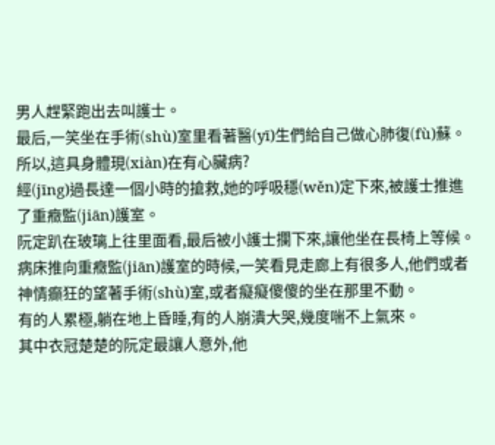男人趕緊跑出去叫護士。
最后,一笑坐在手術(shù)室里看著醫(yī)生們給自己做心肺復(fù)蘇。
所以,這具身體現(xiàn)在有心臟病?
經(jīng)過長達一個小時的搶救,她的呼吸穩(wěn)定下來,被護士推進了重癥監(jiān)護室。
阮定趴在玻璃上往里面看,最后被小護士攔下來,讓他坐在長椅上等候。
病床推向重癥監(jiān)護室的時候,一笑看見走廊上有很多人,他們或者神情癲狂的望著手術(shù)室,或者癡癡傻傻的坐在那里不動。
有的人累極,躺在地上昏睡,有的人崩潰大哭,幾度喘不上氣來。
其中衣冠楚楚的阮定最讓人意外,他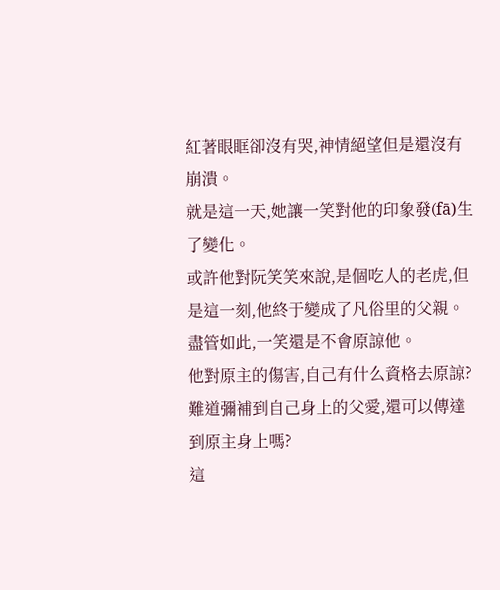紅著眼眶卻沒有哭,神情絕望但是還沒有崩潰。
就是這一天,她讓一笑對他的印象發(fā)生了變化。
或許他對阮笑笑來說,是個吃人的老虎,但是這一刻,他終于變成了凡俗里的父親。
盡管如此,一笑還是不會原諒他。
他對原主的傷害,自己有什么資格去原諒?
難道彌補到自己身上的父愛,還可以傳達到原主身上嗎?
這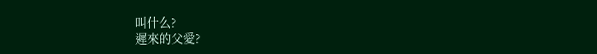叫什么?
遲來的父愛?